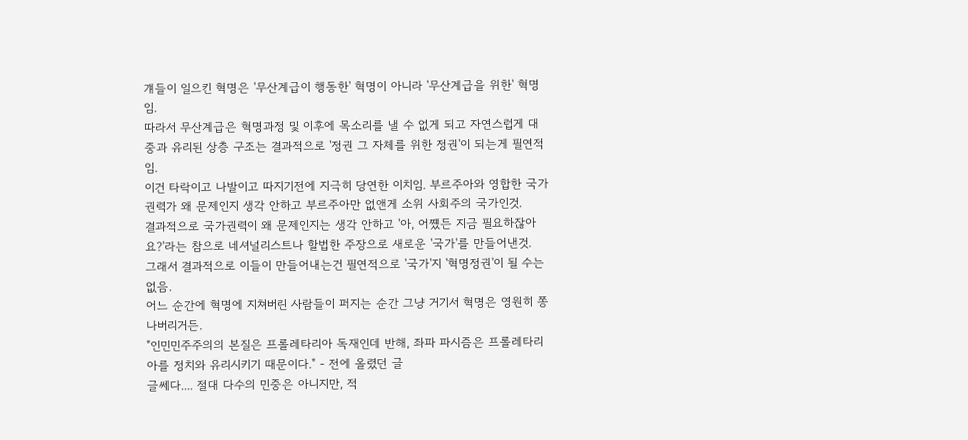걔들이 일으킨 혁명은 '무산계급이 행동한' 혁명이 아니라 '무산계급을 위한' 혁명임.
따라서 무산계급은 혁명과정 및 이후에 목소리를 낼 수 없게 되고 자연스럽게 대중과 유리된 상층 구조는 결과적으로 '정권 그 자체를 위한 정권'이 되는게 필연적임.
이건 타락이고 나발이고 따지기전에 지극히 당연한 이치임. 부르주아와 영합한 국가권력가 왜 문제인지 생각 안하고 부르주아만 없앤게 소위 사회주의 국가인것.
결과적으로 국가권력이 왜 문제인지는 생각 안하고 '아, 어쩄든 지금 필요하잖아요?'라는 참으로 네셔널리스트나 할법한 주장으로 새로운 '국가'를 만들어낸것.
그래서 결과적으로 이들이 만들어내는건 필연적으로 '국가'지 '혁명정권'이 될 수는 없음.
어느 순간에 혁명에 지쳐버린 사람들이 퍼지는 순간 그냥 거기서 혁명은 영원히 쫑나버리거든.
"인민민주주의의 본질은 프롤레타리아 독재인데 반해, 좌파 파시즘은 프롤레타리아를 정치와 유리시키기 때문이다." - 전에 올렸던 글
글쎄다.... 절대 다수의 민중은 아니지만, 적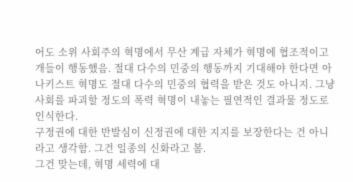어도 소위 사회주의 혁명에서 무산 계급 자체가 혁명에 협조적이고 개들이 행동했음. 절대 다수의 민중의 행동까지 기대해야 한다면 아나키스트 혁명도 절대 다수의 민중의 협력을 받은 것도 아니지. 그냥 사회를 파괴할 정도의 폭력 혁명이 내놓는 필연적인 결과물 정도로 인식한다.
구정권에 대한 반발심이 신정권에 대한 지지를 보장한다는 건 아니라고 생각함. 그건 일종의 신화라고 봄.
그건 맞는데, 혁명 세력에 대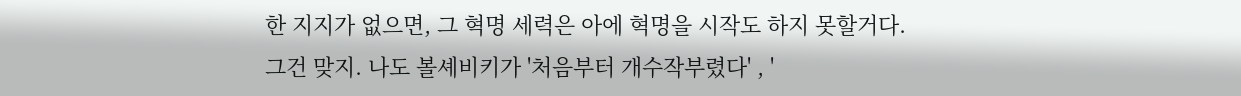한 지지가 없으면, 그 혁명 세력은 아에 혁명을 시작도 하지 못할거다.
그건 맞지. 나도 볼셰비키가 '처음부터 개수작부렸다' , '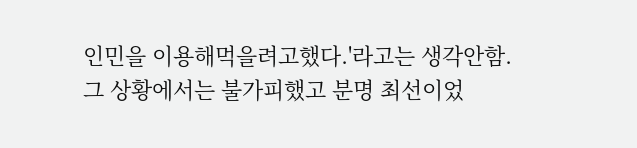인민을 이용해먹을려고했다.'라고는 생각안함. 그 상황에서는 불가피했고 분명 최선이었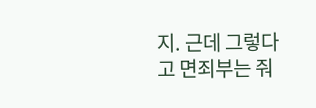지. 근데 그렇다고 면죄부는 줘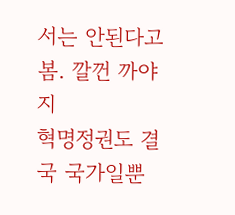서는 안된다고 봄. 깔껀 까야지
혁명정권도 결국 국가일뿐